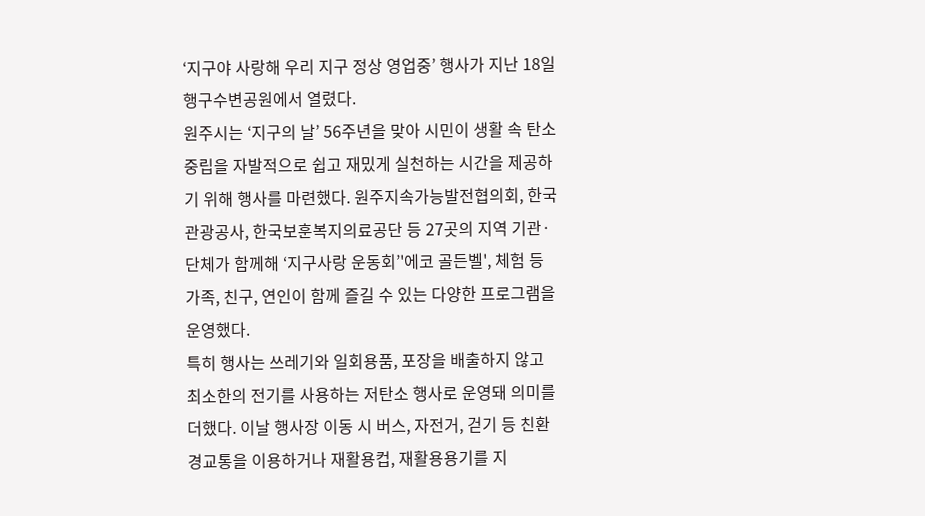‘지구야 사랑해 우리 지구 정상 영업중’ 행사가 지난 18일 행구수변공원에서 열렸다.
원주시는 ‘지구의 날’ 56주년을 맞아 시민이 생활 속 탄소중립을 자발적으로 쉽고 재밌게 실천하는 시간을 제공하기 위해 행사를 마련했다. 원주지속가능발전협의회, 한국관광공사, 한국보훈복지의료공단 등 27곳의 지역 기관·단체가 함께해 ‘지구사랑 운동회’'에코 골든벨', 체험 등 가족, 친구, 연인이 함께 즐길 수 있는 다양한 프로그램을 운영했다.
특히 행사는 쓰레기와 일회용품, 포장을 배출하지 않고 최소한의 전기를 사용하는 저탄소 행사로 운영돼 의미를 더했다. 이날 행사장 이동 시 버스, 자전거, 걷기 등 친환경교통을 이용하거나 재활용컵, 재활용용기를 지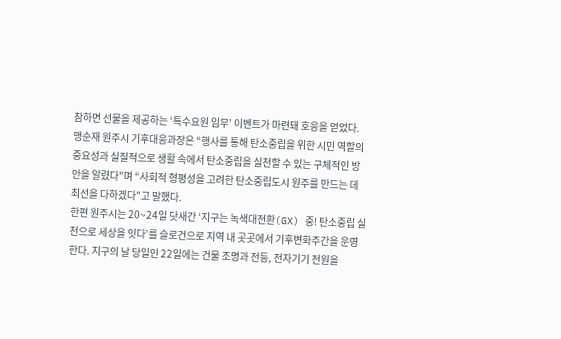참하면 선물을 제공하는 ‘특수요원 임무’ 이벤트가 마련돼 호응을 얻었다.
맹순재 원주시 기후대응과장은 “행사를 통해 탄소중립을 위한 시민 역할의 중요성과 실질적으로 생활 속에서 탄소중립을 실천할 수 있는 구체적인 방안을 알렸다"며 “사회적 형평성을 고려한 탄소중립도시 원주를 만드는 데 최선을 다하겠다"고 말했다.
한편 원주시는 20~24일 닷새간 ‘지구는 녹색대전환(GX) 중! 탄소중립 실천으로 세상을 잇다’를 슬로건으로 지역 내 곳곳에서 기후변화주간을 운영한다. 지구의 날 당일인 22일에는 건물 조명과 전등, 전자기기 전원을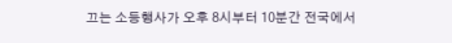끄는 소등행사가 오후 8시부터 10분간 전국에서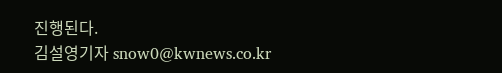진행된다.
김설영기자 snow0@kwnews.co.kr